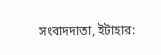সংবাদদাতা, ইটাহার: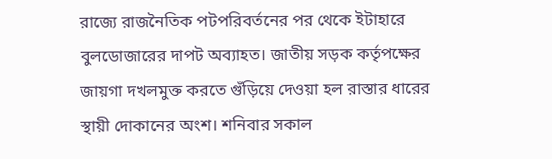রাজ্যে রাজনৈতিক পটপরিবর্তনের পর থেকে ইটাহারে বুলডোজারের দাপট অব্যাহত। জাতীয় সড়ক কর্তৃপক্ষের জায়গা দখলমুক্ত করতে গুঁড়িয়ে দেওয়া হল রাস্তার ধারের স্থায়ী দোকানের অংশ। শনিবার সকাল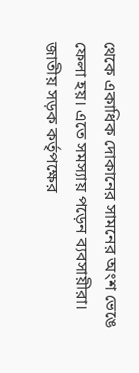থেকে একাধিক দোকানের সামনের অংশ ভেঙে ফেলা হয়। এতে সমস্যায় পড়েন ব্যবসায়ীরা। জাতীয় সড়ক কর্তৃপক্ষের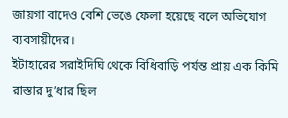জায়গা বাদেও বেশি ভেঙে ফেলা হয়েছে বলে অভিযোগ ব্যবসায়ীদের।
ইটাহারের সরাইদিঘি থেকে বিধিবাড়ি পর্যন্ত প্রায় এক কিমি রাস্তার দু’ধার ছিল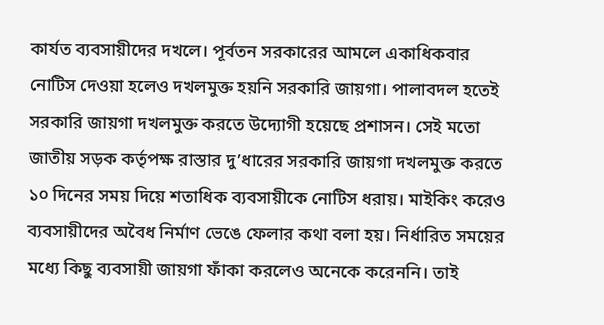কার্যত ব্যবসায়ীদের দখলে। পূর্বতন সরকারের আমলে একাধিকবার নোটিস দেওয়া হলেও দখলমুক্ত হয়নি সরকারি জায়গা। পালাবদল হতেই সরকারি জায়গা দখলমুক্ত করতে উদ্যোগী হয়েছে প্রশাসন। সেই মতো জাতীয় সড়ক কর্তৃপক্ষ রাস্তার দু’ধারের সরকারি জায়গা দখলমুক্ত করতে ১০ দিনের সময় দিয়ে শতাধিক ব্যবসায়ীকে নোটিস ধরায়। মাইকিং করেও ব্যবসায়ীদের অবৈধ নির্মাণ ভেঙে ফেলার কথা বলা হয়। নির্ধারিত সময়ের মধ্যে কিছু ব্যবসায়ী জায়গা ফাঁকা করলেও অনেকে করেননি। তাই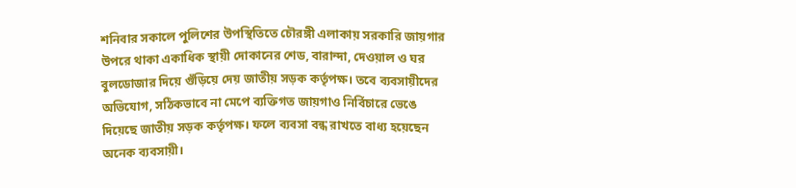শনিবার সকালে পুলিশের উপস্থিতিতে চৌরঙ্গী এলাকায় সরকারি জায়গার উপরে থাকা একাধিক স্থায়ী দোকানের শেড, বারান্দা, দেওয়াল ও ঘর বুলডোজার দিয়ে গুঁড়িয়ে দেয় জাতীয় সড়ক কর্তৃপক্ষ। তবে ব্যবসায়ীদের অভিযোগ, সঠিকভাবে না মেপে ব্যক্তিগত জায়গাও নির্বিচারে ভেঙে দিয়েছে জাতীয় সড়ক কর্তৃপক্ষ। ফলে ব্যবসা বন্ধ রাখতে বাধ্য হয়েছেন অনেক ব্যবসায়ী।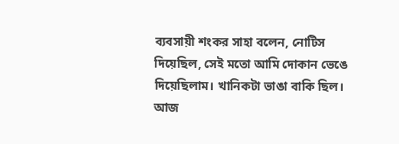ব্যবসায়ী শংকর সাহা বলেন, নোটিস দিয়েছিল, সেই মতো আমি দোকান ভেঙে দিয়েছিলাম। খানিকটা ভাঙা বাকি ছিল। আজ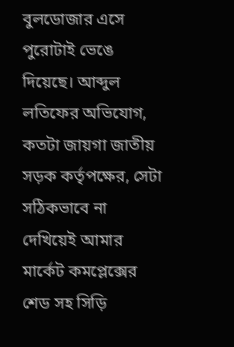বুলডোজার এসে পুরোটাই ভেঙে দিয়েছে। আব্দুল লতিফের অভিযোগ, কতটা জায়গা জাতীয় সড়ক কর্তৃপক্ষের, সেটা সঠিকভাবে না দেখিয়েই আমার মার্কেট কমপ্লেক্সের শেড সহ সিড়ি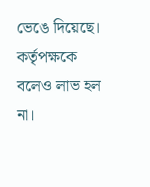ভেঙে দিয়েছে। কর্তৃপক্ষকে বলেও লাভ হল না।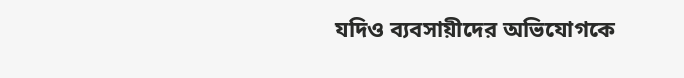যদিও ব্যবসায়ীদের অভিযোগকে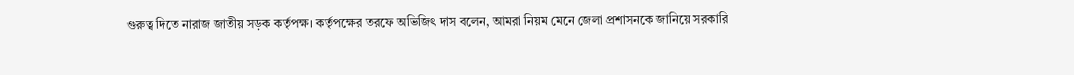গুরুত্ব দিতে নারাজ জাতীয় সড়ক কর্তৃপক্ষ। কর্তৃপক্ষের তরফে অভিজিৎ দাস বলেন, আমরা নিয়ম মেনে জেলা প্রশাসনকে জানিয়ে সরকারি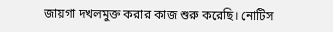জায়গা দখলমুক্ত করার কাজ শুরু করেছি। নোটিস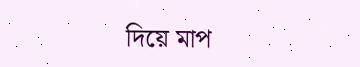দিয়ে মাপ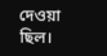দেওয়া ছিল।